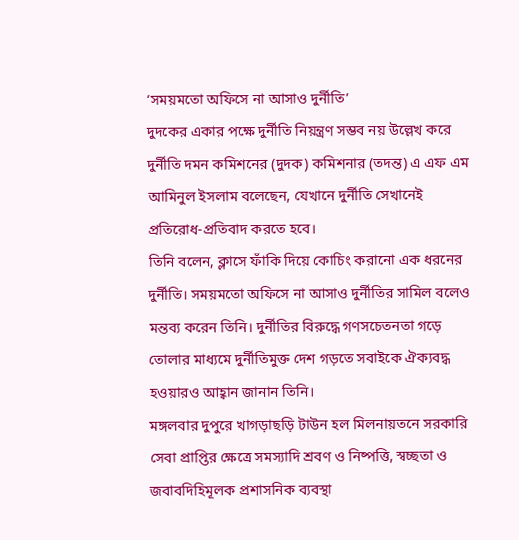‘সময়মতো অফিসে না আসাও দুর্নীতি’
দুদকের একার পক্ষে দুর্নীতি নিয়ন্ত্রণ সম্ভব নয় উল্লেখ করে দুর্নীতি দমন কমিশনের (দুদক) কমিশনার (তদন্ত) এ এফ এম আমিনুল ইসলাম বলেছেন, যেখানে দুর্নীতি সেখানেই প্রতিরোধ-প্রতিবাদ করতে হবে।
তিনি বলেন, ক্লাসে ফাঁকি দিয়ে কোচিং করানো এক ধরনের দুর্নীতি। সময়মতো অফিসে না আসাও দুর্নীতির সামিল বলেও মন্তব্য করেন তিনি। দুর্নীতির বিরুদ্ধে গণসচেতনতা গড়ে তোলার মাধ্যমে দুর্নীতিমুক্ত দেশ গড়তে সবাইকে ঐক্যবদ্ধ হওয়ারও আহ্বান জানান তিনি।
মঙ্গলবার দুপুরে খাগড়াছড়ি টাউন হল মিলনায়তনে সরকারি সেবা প্রাপ্তির ক্ষেত্রে সমস্যাদি শ্রবণ ও নিষ্পত্তি, স্বচ্ছতা ও জবাবদিহিমূলক প্রশাসনিক ব্যবস্থা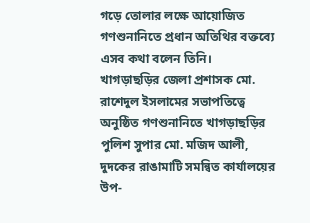গড়ে তোলার লক্ষে আয়োজিত গণশুনানিতে প্রধান অতিথির বক্তব্যে এসব কথা বলেন তিনি।
খাগড়াছড়ির জেলা প্রশাসক মো. রাশেদুল ইসলামের সভাপতিত্বে অনুষ্ঠিত গণশুনানিতে খাগড়াছড়ির পুলিশ সুপার মো. মজিদ আলী, দুদকের রাঙামাটি সমন্বিত কার্যালয়ের উপ-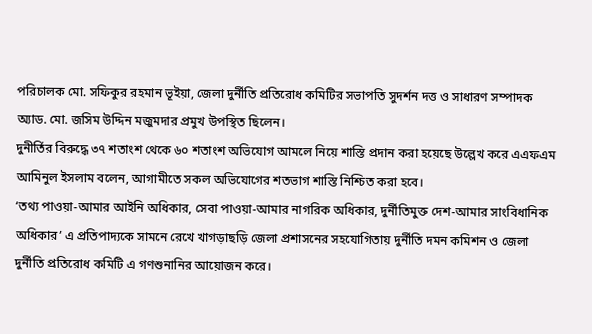পরিচালক মো. সফিকুর রহমান ভূইয়া, জেলা দুর্নীতি প্রতিরোধ কমিটির সভাপতি সুদর্শন দত্ত ও সাধারণ সম্পাদক অ্যাড. মো. জসিম উদ্দিন মজুমদার প্রমুখ উপস্থিত ছিলেন।
দুনীর্তির বিরুদ্ধে ৩৭ শতাংশ থেকে ৬০ শতাংশ অভিযোগ আমলে নিয়ে শাস্তি প্রদান করা হয়েছে উল্লেখ করে এএফএম আমিনুল ইসলাম বলেন, আগামীতে সকল অভিযোগের শতভাগ শাস্তি নিশ্চিত করা হবে।
‘তথ্য পাওয়া-আমার আইনি অধিকার, সেবা পাওয়া-আমার নাগরিক অধিকার, দুর্নীতিমুক্ত দেশ-আমার সাংবিধানিক অধিকার’ এ প্রতিপাদ্যকে সামনে রেখে খাগড়াছড়ি জেলা প্রশাসনের সহযোগিতায় দুর্নীতি দমন কমিশন ও জেলা দুর্নীতি প্রতিরোধ কমিটি এ গণশুনানির আয়োজন করে।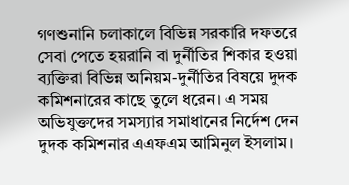গণশুনানি চলাকালে বিভিন্ন সরকারি দফতরে সেবা পেতে হয়রানি বা দুর্নীতির শিকার হওয়া ব্যক্তিরা বিভিন্ন অনিয়ম-দুর্নীতির বিষয়ে দুদক কমিশনারের কাছে তুলে ধরেন। এ সময় অভিযুক্তদের সমস্যার সমাধানের নির্দেশ দেন দুদক কমিশনার এএফএম আমিনুল ইসলাম।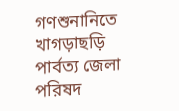গণশুনানিতে খাগড়াছড়ি পার্বত্য জেলা পরিষদ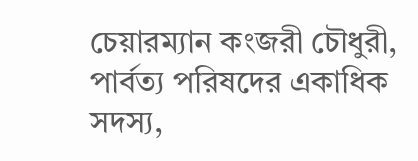চেয়ারম্যান কংজরী চৌধুরী, পার্বত্য পরিষদের একাধিক সদস্য,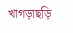খাগড়াছড়ি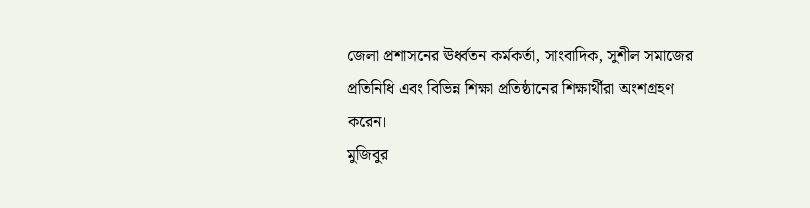জেলা প্রশাসনের ঊর্ধ্বতন কর্মকর্তা, সাংবাদিক, সুশীল সমাজের প্রতিনিধি এবং বিভিন্ন শিক্ষা প্রতিষ্ঠানের শিক্ষার্থীরা অংশগ্রহণ করেন।
মুজিবুর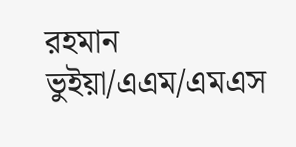রহমান ভুইয়া/এএম/এমএস